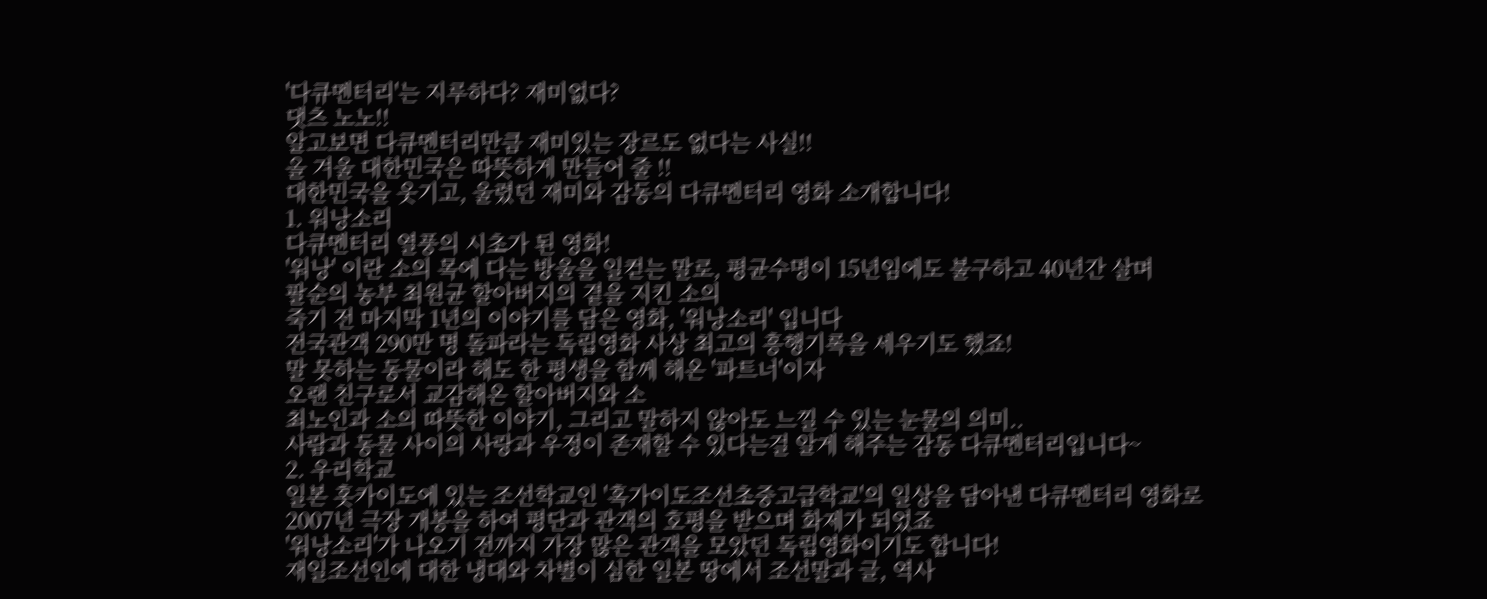'다큐멘터리'는 지루하다? 재미없다?
댓츠 노노!!
알고보면 다큐멘터리만큼 재미있는 장르도 없다는 사실!!
올 겨울 대한민국은 따뜻하게 만들어 줄 !!
대한민국을 웃기고, 울렸던 재미와 감동의 다큐멘터리 영화 소개합니다!
1. 워낭소리
다큐멘터리 열풍의 시초가 된 영화!
'워낭' 이란 소의 목에 다는 방울을 일컫는 말로, 평균수명이 15년임에도 불구하고 40년간 살며
팔순의 농부 최원균 할아버지의 곁을 지킨 소의
죽기 전 마지막 1년의 이야기를 담은 영화, '워낭소리' 입니다
전국관객 290만 명 돌파라는 독립영화 사상 최고의 흥행기록을 세우기도 했죠!
말 못하는 동물이라 해도 한 평생을 함께 해온 '파트너'이자
오랜 친구로서 교감해온 할아버지와 소
최노인과 소의 따뜻한 이야기, 그리고 말하지 않아도 느낄 수 있는 눈물의 의미..
사람과 동물 사이의 사랑과 우정이 존재할 수 있다는걸 알게 해주는 감동 다큐멘터리입니다~
2. 우리학교
일본 홋카이도에 있는 조선학교인 '혹가이도조선초중고급학교'의 일상을 담아낸 다큐멘터리 영화로
2007년 극장 개봉을 하여 평단과 관객의 호평을 받으며 화제가 되었죠
'워낭소리'가 나오기 전까지 가장 많은 관객을 모았던 독립영화이기도 합니다!
재일조선인에 대한 냉대와 차별이 심한 일본 땅에서 조선말과 글, 역사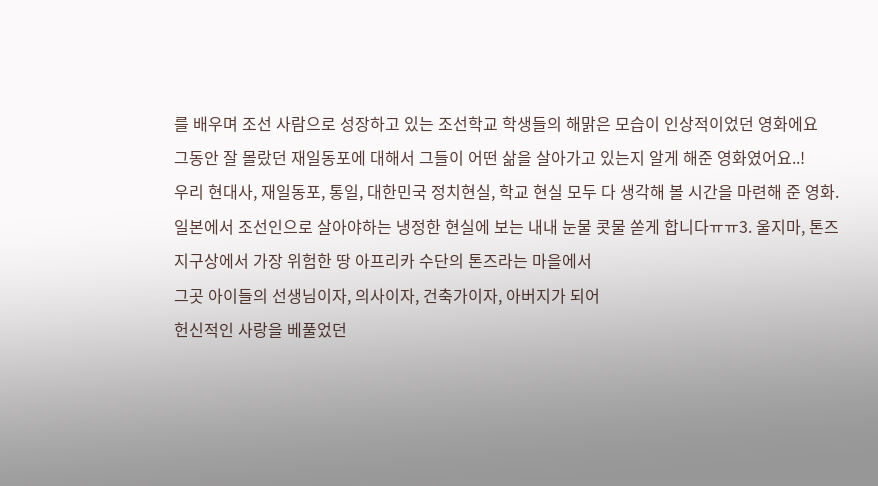를 배우며 조선 사람으로 성장하고 있는 조선학교 학생들의 해맑은 모습이 인상적이었던 영화에요
그동안 잘 몰랐던 재일동포에 대해서 그들이 어떤 삶을 살아가고 있는지 알게 해준 영화였어요..!
우리 현대사, 재일동포, 통일, 대한민국 정치현실, 학교 현실 모두 다 생각해 볼 시간을 마련해 준 영화.
일본에서 조선인으로 살아야하는 냉정한 현실에 보는 내내 눈물 콧물 쏟게 합니다ㅠㅠ3. 울지마, 톤즈
지구상에서 가장 위험한 땅 아프리카 수단의 톤즈라는 마을에서
그곳 아이들의 선생님이자, 의사이자, 건축가이자, 아버지가 되어
헌신적인 사랑을 베풀었던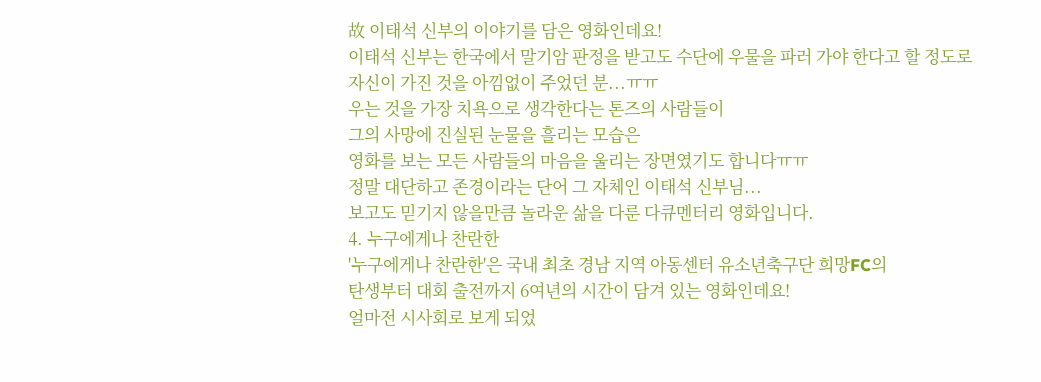故 이태석 신부의 이야기를 담은 영화인데요!
이태석 신부는 한국에서 말기암 판정을 받고도 수단에 우물을 파러 가야 한다고 할 정도로
자신이 가진 것을 아낌없이 주었던 분...ㅠㅠ
우는 것을 가장 치욕으로 생각한다는 톤즈의 사람들이
그의 사망에 진실된 눈물을 흘리는 모습은
영화를 보는 모든 사람들의 마음을 울리는 장면였기도 합니다ㅠㅠ
정말 대단하고 존경이라는 단어 그 자체인 이태석 신부님...
보고도 믿기지 않을만큼 놀라운 삶을 다룬 다큐멘터리 영화입니다.
4. 누구에게나 찬란한
'누구에게나 찬란한'은 국내 최초 경남 지역 아동센터 유소년축구단 희망FC의
탄생부터 대회 출전까지 6여년의 시간이 담겨 있는 영화인데요!
얼마전 시사회로 보게 되었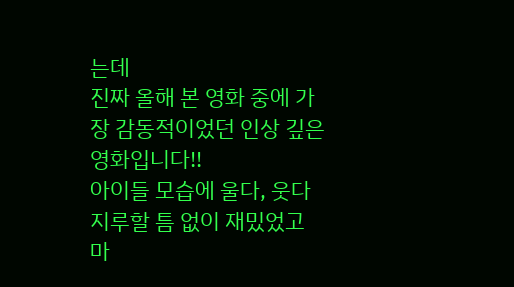는데
진짜 올해 본 영화 중에 가장 감동적이었던 인상 깊은 영화입니다!!
아이들 모습에 울다, 웃다 지루할 틈 없이 재밌었고
마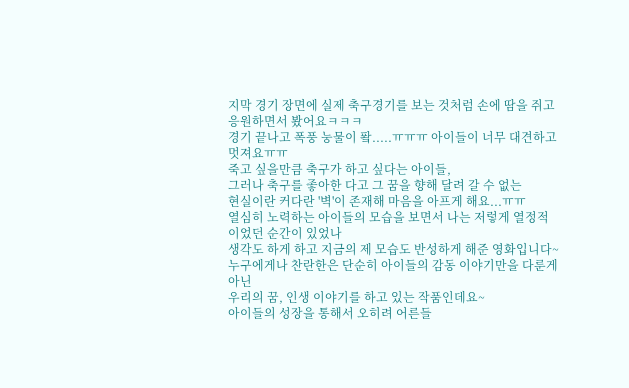지막 경기 장면에 실제 축구경기를 보는 것처럼 손에 땀을 쥐고 응원하면서 봤어요ㅋㅋㅋ
경기 끝나고 폭풍 눙물이 퐠.....ㅠㅠㅠ 아이들이 너무 대견하고 멋져요ㅠㅠ
죽고 싶을만큼 축구가 하고 싶다는 아이들,
그러나 축구를 좋아한 다고 그 꿈을 향해 달려 갈 수 없는
현실이란 커다란 '벽'이 존재해 마음을 아프게 해요...ㅠㅠ
열심히 노력하는 아이들의 모습을 보면서 나는 저렇게 열정적이었던 순간이 있었나
생각도 하게 하고 지금의 제 모습도 반성하게 해준 영화입니다~
누구에게나 찬란한은 단순히 아이들의 감동 이야기만을 다룬게 아닌
우리의 꿈, 인생 이야기를 하고 있는 작품인데요~
아이들의 성장을 통해서 오히려 어른들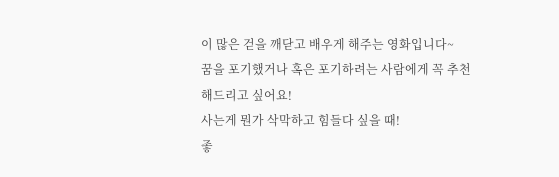이 많은 걷을 깨닫고 배우게 해주는 영화입니다~
꿈을 포기했거나 혹은 포기하려는 사람에게 꼭 추천해드리고 싶어요!
사는게 뭔가 삭막하고 힘들다 싶을 때!
좋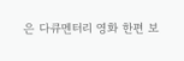은 다큐멘터리 영화 한편 보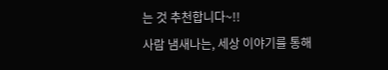는 것 추천합니다~!!
사람 냄새나는, 세상 이야기를 통해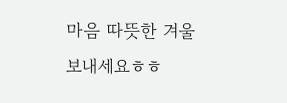마음 따뜻한 겨울 보내세요ㅎㅎ